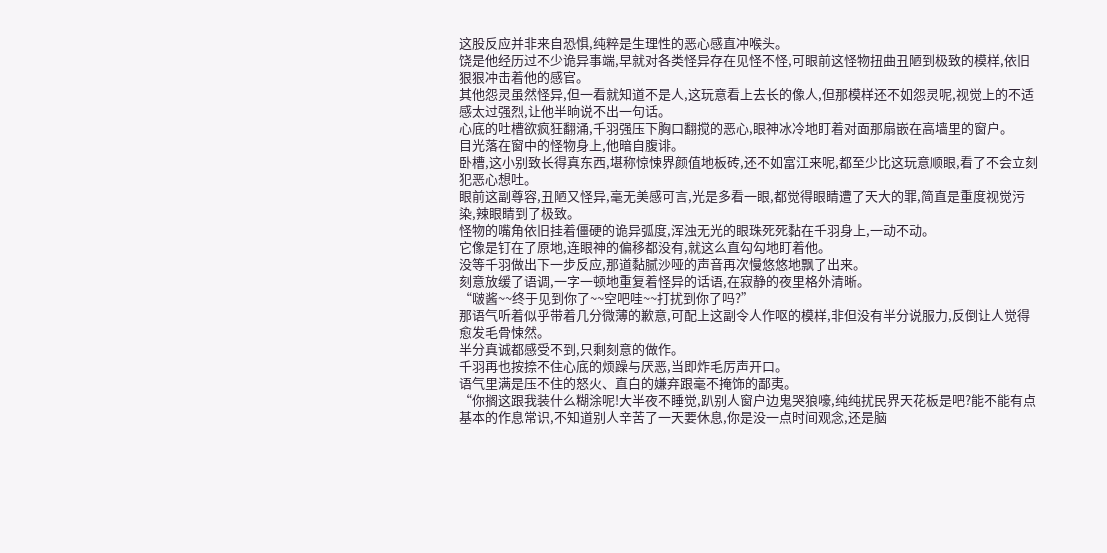这股反应并非来自恐惧,纯粹是生理性的恶心感直冲喉头。
饶是他经历过不少诡异事端,早就对各类怪异存在见怪不怪,可眼前这怪物扭曲丑陋到极致的模样,依旧狠狠冲击着他的感官。
其他怨灵虽然怪异,但一看就知道不是人,这玩意看上去长的像人,但那模样还不如怨灵呢,视觉上的不适感太过强烈,让他半晌说不出一句话。
心底的吐槽欲疯狂翻涌,千羽强压下胸口翻搅的恶心,眼神冰冷地盯着对面那扇嵌在高墙里的窗户。
目光落在窗中的怪物身上,他暗自腹诽。
卧槽,这小别致长得真东西,堪称惊悚界颜值地板砖,还不如富江来呢,都至少比这玩意顺眼,看了不会立刻犯恶心想吐。
眼前这副尊容,丑陋又怪异,毫无美感可言,光是多看一眼,都觉得眼睛遭了天大的罪,简直是重度视觉污染,辣眼睛到了极致。
怪物的嘴角依旧挂着僵硬的诡异弧度,浑浊无光的眼珠死死黏在千羽身上,一动不动。
它像是钉在了原地,连眼神的偏移都没有,就这么直勾勾地盯着他。
没等千羽做出下一步反应,那道黏腻沙哑的声音再次慢悠悠地飘了出来。
刻意放缓了语调,一字一顿地重复着怪异的话语,在寂静的夜里格外清晰。
“啵酱~~终于见到你了~~空吧哇~~打扰到你了吗?”
那语气听着似乎带着几分微薄的歉意,可配上这副令人作呕的模样,非但没有半分说服力,反倒让人觉得愈发毛骨悚然。
半分真诚都感受不到,只剩刻意的做作。
千羽再也按捺不住心底的烦躁与厌恶,当即炸毛厉声开口。
语气里满是压不住的怒火、直白的嫌弃跟毫不掩饰的鄙夷。
“你搁这跟我装什么糊涂呢!大半夜不睡觉,趴别人窗户边鬼哭狼嚎,纯纯扰民界天花板是吧?能不能有点基本的作息常识,不知道别人辛苦了一天要休息,你是没一点时间观念,还是脑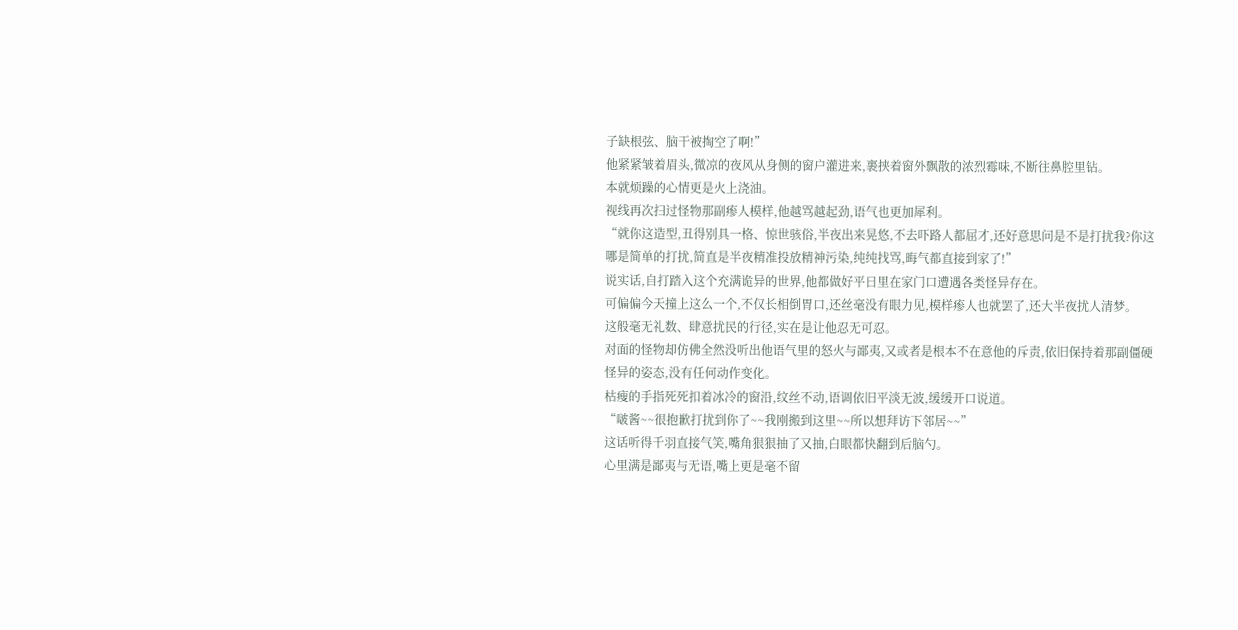子缺根弦、脑干被掏空了啊!”
他紧紧皱着眉头,微凉的夜风从身侧的窗户灌进来,裹挟着窗外飘散的浓烈霉味,不断往鼻腔里钻。
本就烦躁的心情更是火上浇油。
视线再次扫过怪物那副瘆人模样,他越骂越起劲,语气也更加犀利。
“就你这造型,丑得别具一格、惊世骇俗,半夜出来晃悠,不去吓路人都屈才,还好意思问是不是打扰我?你这哪是简单的打扰,简直是半夜精准投放精神污染,纯纯找骂,晦气都直接到家了!”
说实话,自打踏入这个充满诡异的世界,他都做好平日里在家门口遭遇各类怪异存在。
可偏偏今天撞上这么一个,不仅长相倒胃口,还丝毫没有眼力见,模样瘆人也就罢了,还大半夜扰人清梦。
这般毫无礼数、肆意扰民的行径,实在是让他忍无可忍。
对面的怪物却仿佛全然没听出他语气里的怒火与鄙夷,又或者是根本不在意他的斥责,依旧保持着那副僵硬怪异的姿态,没有任何动作变化。
枯瘦的手指死死扣着冰冷的窗沿,纹丝不动,语调依旧平淡无波,缓缓开口说道。
“啵酱~~很抱歉打扰到你了~~我刚搬到这里~~所以想拜访下邻居~~”
这话听得千羽直接气笑,嘴角狠狠抽了又抽,白眼都快翻到后脑勺。
心里满是鄙夷与无语,嘴上更是毫不留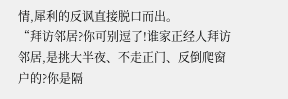情,犀利的反讽直接脱口而出。
“拜访邻居?你可别逗了!谁家正经人拜访邻居,是挑大半夜、不走正门、反倒爬窗户的?你是隔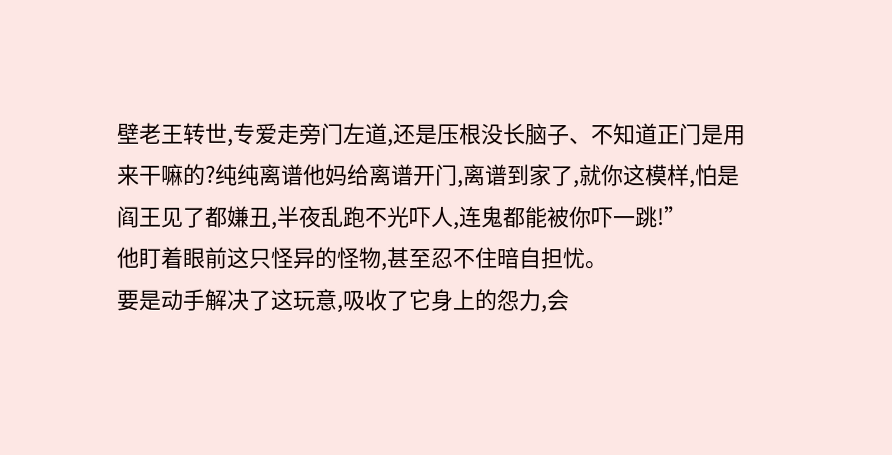壁老王转世,专爱走旁门左道,还是压根没长脑子、不知道正门是用来干嘛的?纯纯离谱他妈给离谱开门,离谱到家了,就你这模样,怕是阎王见了都嫌丑,半夜乱跑不光吓人,连鬼都能被你吓一跳!”
他盯着眼前这只怪异的怪物,甚至忍不住暗自担忧。
要是动手解决了这玩意,吸收了它身上的怨力,会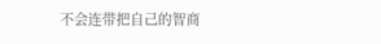不会连带把自己的智商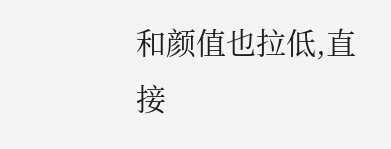和颜值也拉低,直接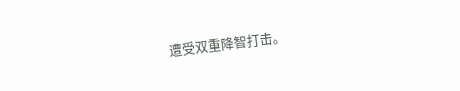遭受双重降智打击。